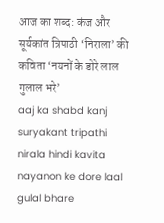आज का शब्द: कंज और सूर्यकांत त्रिपाठी ‘निराला’ की कविता ‘नयनों के डोरे लाल गुलाल भरे’
aaj ka shabd kanj suryakant tripathi nirala hindi kavita nayanon ke dore laal gulal bhare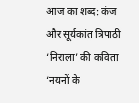आज का शब्द: कंज और सूर्यकांत त्रिपाठी ‘निराला’ की कविता ‘नयनों के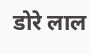डोरे लाल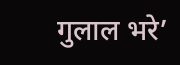गुलाल भरे’